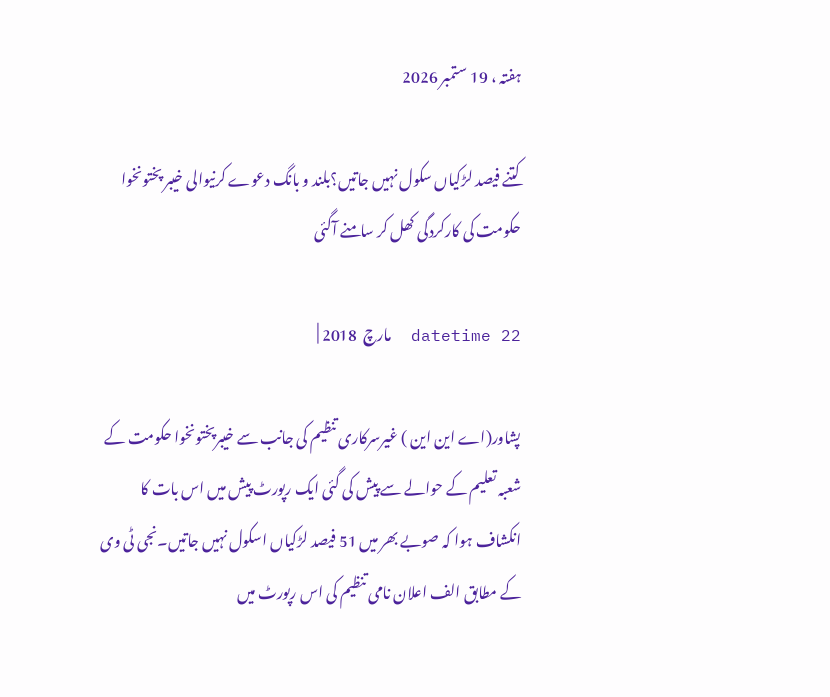ہفتہ ، 19 ستمبر 2026

کتنے فیصد لڑکیاں سکول نہیں جاتیں؟بلند و بانگ دعوے کرنیوالی خیبر پختونخوا حکومت کی کارکردگی کھل کر سامنے آگئی

datetime 22  مارچ  2018 |

پشاور(اے این این ) غیرسرکاری تنظیم کی جانب سے خیبرپختونخوا حکومت کے شعبہ تعلیم کے حوالے سے پیش کی گئی ایک رپورٹ پیش میں اس بات کا انکشاف ہوا کہ صوبے بھر میں 51 فیصد لڑکیاں اسکول نہیں جاتیں۔نجی ٹی وی کے مطابق الف اعلان نامی تنظیم کی اس رپورٹ میں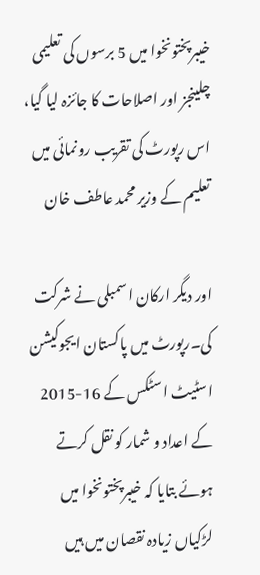خیبرپختونخوا میں 5 برسوں کی تعلیمی چلینجز اور اصلاحات کا جائزہ لیا گیا، اس رپورٹ کی تقریب رونمائی میں تعلیم کے وزیر محمد عاطف خان

اور دیگر ارکان اسمبلی نے شرکت کی۔رپورٹ میں پاکستان ایجوکیشن اسٹیٹ اسٹکس کے 16-2015 کے اعداد و شمار کو نقل کرتے ہوئے بتایا کہ خیبرپختونخوا میں لڑکیاں زیادہ نقصان میں ہیں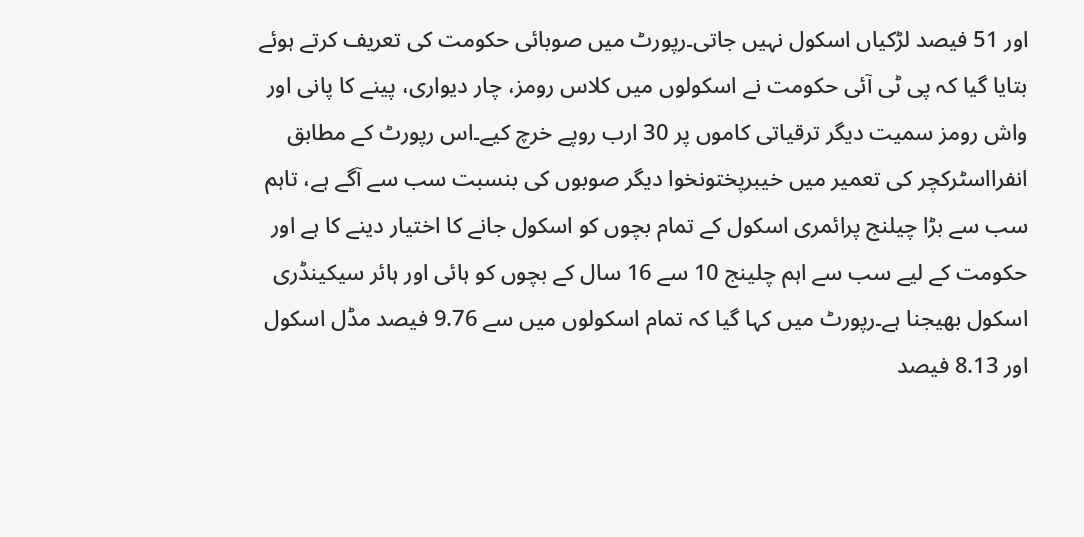اور 51 فیصد لڑکیاں اسکول نہیں جاتی۔رپورٹ میں صوبائی حکومت کی تعریف کرتے ہوئے بتایا گیا کہ پی ٹی آئی حکومت نے اسکولوں میں کلاس رومز، چار دیواری، پینے کا پانی اور واش رومز سمیت دیگر ترقیاتی کاموں پر 30 ارب روپے خرچ کیے۔اس رپورٹ کے مطابق انفرااسٹرکچر کی تعمیر میں خیبرپختونخوا دیگر صوبوں کی بنسبت سب سے آگے ہے، تاہم سب سے بڑا چیلنج پرائمری اسکول کے تمام بچوں کو اسکول جانے کا اختیار دینے کا ہے اور حکومت کے لیے سب سے اہم چلینج 10 سے 16 سال کے بچوں کو ہائی اور ہائر سیکینڈری اسکول بھیجنا ہے۔رپورٹ میں کہا گیا کہ تمام اسکولوں میں سے 9.76 فیصد مڈل اسکول اور 8.13 فیصد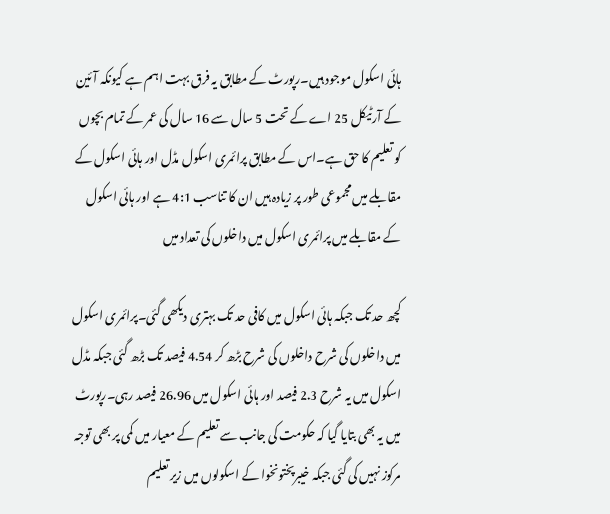ہائی اسکول موجود ہیں۔رپورٹ کے مطابق یہ فرق بہت اہم ہے کیونکہ آئین کے آرٹیکل 25 اے کے تحت 5 سال سے 16 سال کی عمر کے تمام بچوں کو تعلیم کا حق ہے۔اس کے مطابق پرائمری اسکول مڈل اور ہائی اسکول کے مقابلے میں مجموعی طور پر زیادہ ہیں ان کا تناسب 4:1 ہے اور ہائی اسکول کے مقابلے میں پرائمری اسکول میں داخلوں کی تعداد میں

کچھ حد تک جبکہ ہائی اسکول میں کافی حد تک بہتری دیکھی گئی۔پرائمری اسکول میں داخلوں کی شرح داخلوں کی شرح بڑھ کر 4.54 فیصد تک بڑھ گئی جبکہ مڈل اسکول میں یہ شرح 2.3 فیصد اور ہائی اسکول میں 26.96 فیصد رہی۔رپورٹ میں یہ بھی بتایا گیا کہ حکومت کی جانب سے تعلیم کے معیار میں کمی پر بھی توجہ مرکوز نہیں کی گئی جبکہ خیبرپختونخوا کے اسکولوں میں زیر تعلیم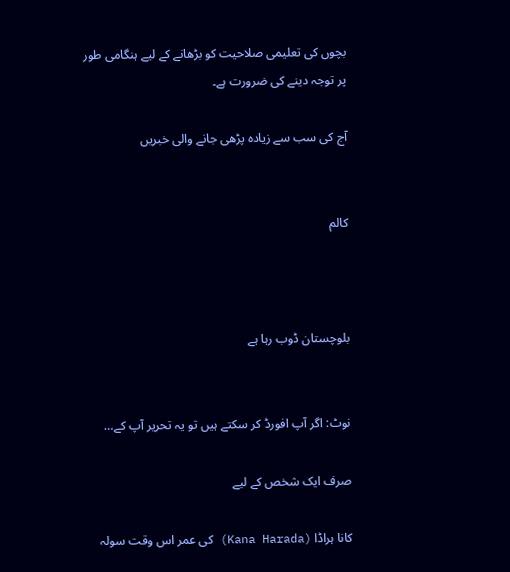بچوں کی تعلیمی صلاحیت کو بڑھانے کے لیے ہنگامی طور پر توجہ دینے کی ضرورت ہے۔

آج کی سب سے زیادہ پڑھی جانے والی خبریں


کالم



بلوچستان ڈوب رہا ہے


نوٹ: اگر آپ افورڈ کر سکتے ہیں تو یہ تحریر آپ کے…

صرف ایک شخص کے لیے

کانا ہراڈا (Kana Harada) کی عمر اس وقت سولہ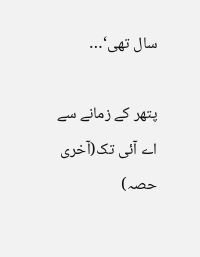سال تھی‘…

پتھر کے زمانے سے اے آئی تک(آخری حصہ)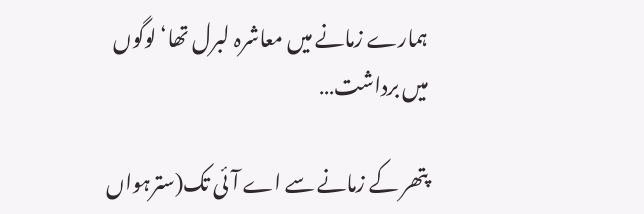ہمارے زمانے میں معاشرہ لبرل تھا‘ لوگوں میں برداشت…

پتھر کے زمانے سے اے آئی تک(سترہواں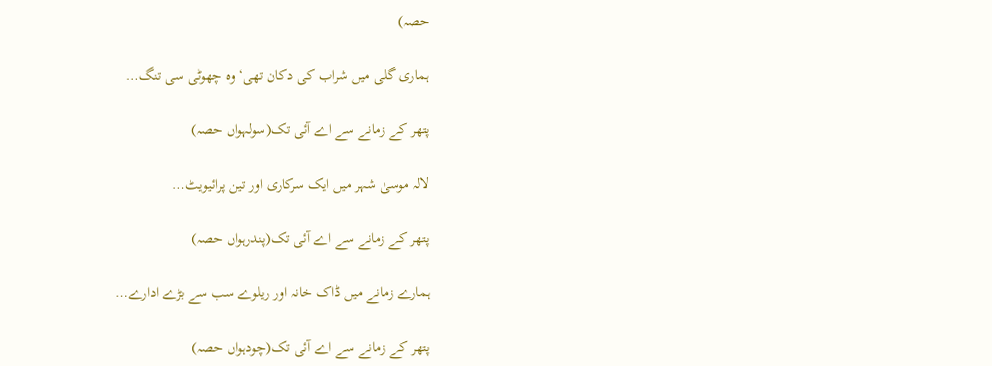حصہ)

ہماری گلی میں شراب کی دکان تھی‘ وہ چھوٹی سی تنگ…

پتھر کے زمانے سے اے آئی تک(سولہواں حصہ)

لالہ موسیٰ شہر میں ایک سرکاری اور تین پرائیویٹ…

پتھر کے زمانے سے اے آئی تک(پندرہواں حصہ)

ہمارے زمانے میں ڈاک خانہ اور ریلوے سب سے بڑے ادارے…

پتھر کے زمانے سے اے آئی تک(چودہواں حصہ)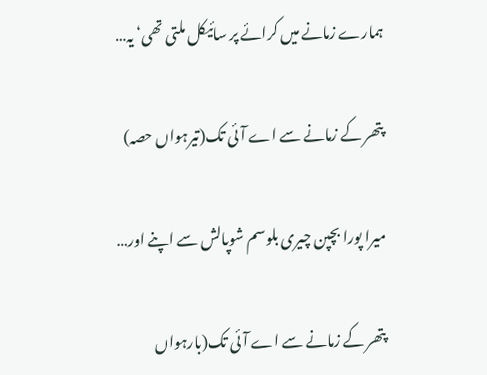ہمارے زمانے میں کرائے پر سائیکل ملتی تھی‘ یہ…

پتھر کے زمانے سے اے آئی تک(تیرہواں حصہ)

میرا پورا بچپن چیری بلوسم شوپالش سے اپنے اور…

پتھر کے زمانے سے اے آئی تک(بارہواں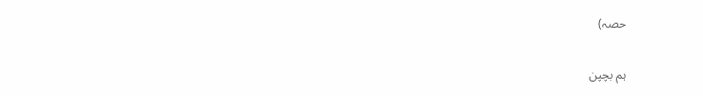حصہ)

ہم بچپن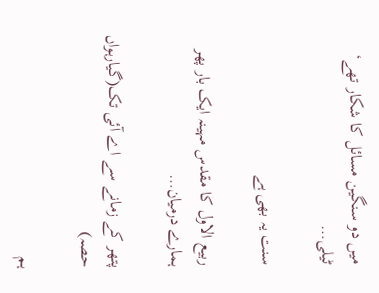میں دو سنگین مسائل کا شکار تھے‘ ٹیلی…

سنت یہ بھی ہے

ربیع الاول کا مقدس مہینہ ایک بار پھر ہمارے درمیان…

پتھر کے زمانے سے اے آئی تک(گیارہواں حصہ)

ہم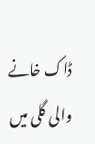ڈاک خانے والی گلی میں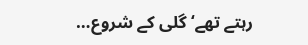رہتے تھے‘ گلی کے شروع…